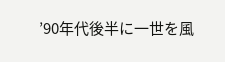’90年代後半に一世を風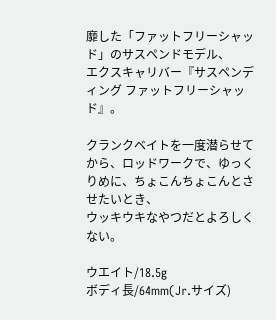靡した「ファットフリーシャッド」のサスペンドモデル、
エクスキャリバー『サスペンディング ファットフリーシャッド』。

クランクベイトを一度潜らせてから、ロッドワークで、ゆっくりめに、ちょこんちょこんとさせたいとき、
ウッキウキなやつだとよろしくない。

ウエイト/18.5g
ボディ長/64mm(Jr.サイズ)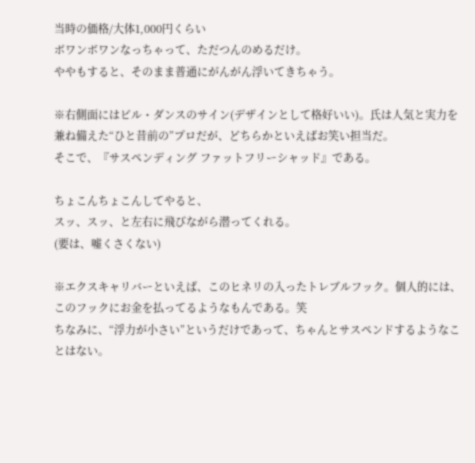当時の価格/大体1,000円くらい
ボワンボワンなっちゃって、ただつんのめるだけ。
ややもすると、そのまま普通にがんがん浮いてきちゃう。

※右側面にはビル・ダンスのサイン(デザインとして格好いい)。氏は人気と実力を兼ね備えた“ひと昔前の”プロだが、どちらかといえばお笑い担当だ。
そこで、『サスペンディング ファットフリーシャッド』である。

ちょこんちょこんしてやると、
スッ、スッ、と左右に飛びながら潜ってくれる。
(要は、嘘くさくない)

※エクスキャリバーといえば、このヒネリの入ったトレブルフック。個人的には、このフックにお金を払ってるようなもんである。笑
ちなみに、“浮力が小さい”というだけであって、ちゃんとサスペンドするようなことはない。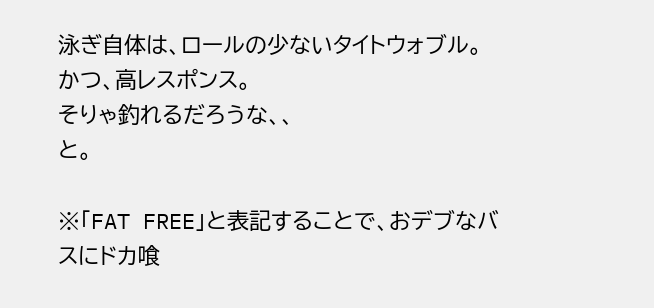泳ぎ自体は、ロールの少ないタイトウォブル。
かつ、高レスポンス。
そりゃ釣れるだろうな、、
と。

※「FAT FREE」と表記することで、おデブなバスにドカ喰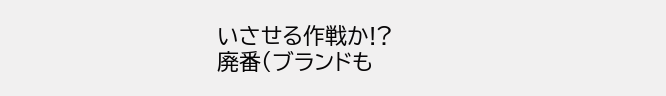いさせる作戦か!?
廃番(ブランドも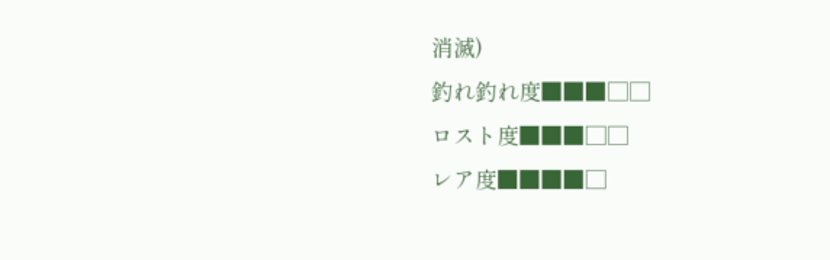消滅)
釣れ釣れ度■■■□□
ロスト度■■■□□
レア度■■■■□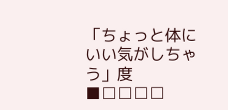「ちょっと体にいい気がしちゃう」度■□□□□